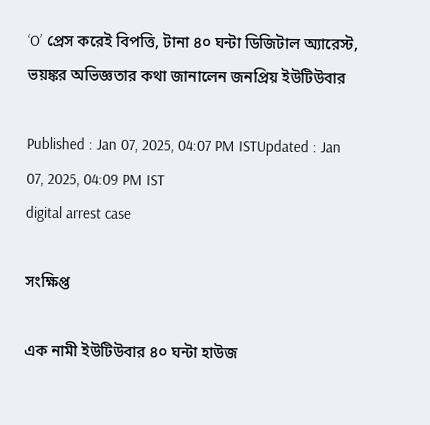‘O’ প্রেস করেই বিপত্তি, টানা ৪০ ঘন্টা ডিজিটাল অ্যারেস্ট, ভয়ঙ্কর অভিজ্ঞতার কথা জানালেন জনপ্রিয় ইউটিউবার

Published : Jan 07, 2025, 04:07 PM ISTUpdated : Jan 07, 2025, 04:09 PM IST
digital arrest case

সংক্ষিপ্ত

এক নামী ইউটিউবার ৪০ ঘন্টা হাউজ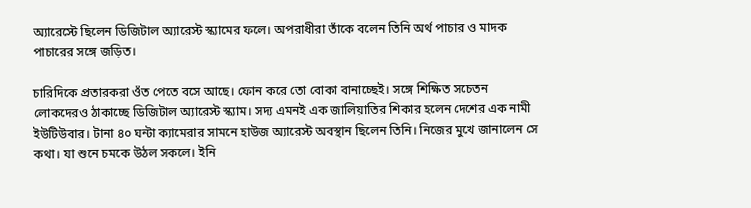অ্যারেস্টে ছিলেন ডিজিটাল অ্যারেস্ট স্ক্যামের ফলে। অপরাধীরা তাঁকে বলেন তিনি অর্থ পাচার ও মাদক পাচারের সঙ্গে জড়িত।

চারিদিকে প্রতারকরা ওঁত পেতে বসে আছে। ফোন করে তো বোকা বানাচ্ছেই। সঙ্গে শিক্ষিত সচেতন লোকদেরও ঠাকাচ্ছে ডিজিটাল অ্যারেস্ট স্ক্যাম। সদ্য এমনই এক জালিয়াতির শিকার হলেন দেশের এক নামী ইউটিউবার। টানা ৪০ ঘন্টা ক্যামেরার সামনে হাউজ অ্যারেস্ট অবস্থান ছিলেন তিনি। নিজের মুখে জানালেন সে কথা। যা শুনে চমকে উঠল সকলে। ইনি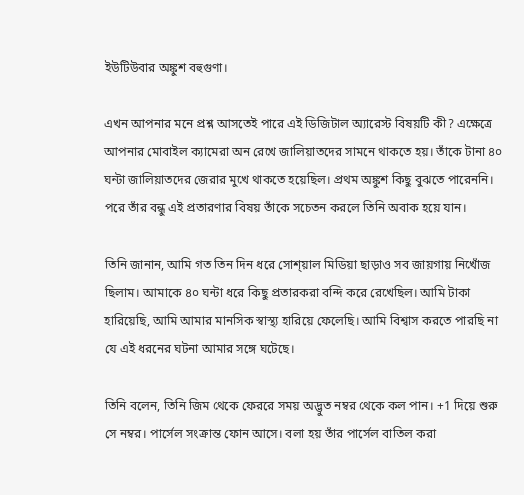ইউটিউবার অঙ্কুশ বহুগুণা।

এখন আপনার মনে প্রশ্ন আসতেই পারে এই ডিজিটাল অ্যারেস্ট বিষয়টি কী? এক্ষেত্রে আপনার মোবাইল ক্যামেরা অন রেখে জালিয়াতদের সামনে থাকতে হয়। তাঁকে টানা ৪০ ঘন্টা জালিয়াতদের জেরার মুখে থাকতে হয়েছিল। প্রথম অঙ্কুশ কিছু বুঝতে পারেননি। পরে তাঁর বন্ধু এই প্রতারণার বিষয় তাঁকে সচেতন করলে তিনি অবাক হয়ে যান।

তিনি জানান, আমি গত তিন দিন ধরে সোশ্য়াল মিডিয়া ছাড়াও সব জায়গায় নিখোঁজ ছিলাম। আমাকে ৪০ ঘন্টা ধরে কিছু প্রতারকরা বন্দি করে রেখেছিল। আমি টাকা হারিয়েছি, আমি আমার মানসিক স্বাস্থ্য হারিয়ে ফেলেছি। আমি বিশ্বাস করতে পারছি না যে এই ধরনের ঘটনা আমার সঙ্গে ঘটেছে।

তিনি বলেন, তিনি জিম থেকে ফেররে সময় অদ্ভুত নম্বর থেকে কল পান। +1 দিয়ে শুরু সে নম্বর। পার্সেল সংক্রান্ত ফোন আসে। বলা হয় তাঁর পার্সেল বাতিল করা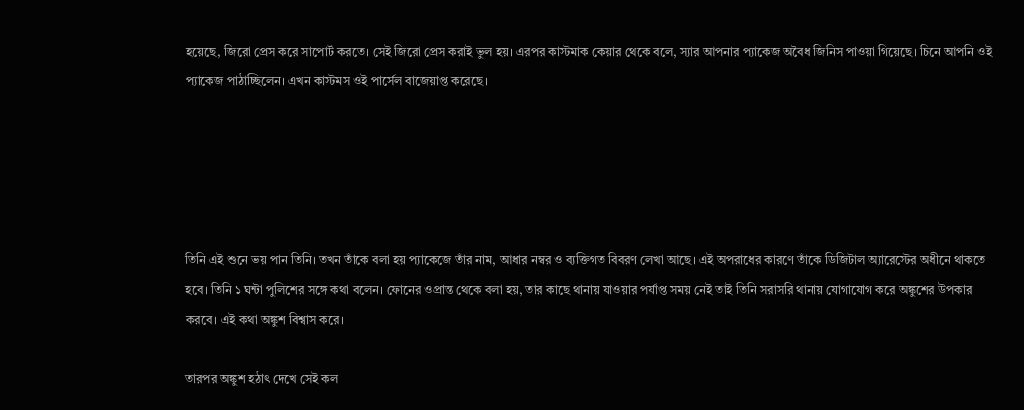হয়েছে, জিরো প্রেস করে সাপোর্ট করতে। সেই জিরো প্রেস করাই ভুল হয়। এরপর কাস্টমাক কেয়ার থেকে বলে, স্যার আপনার প্যাকেজ অবৈধ জিনিস পাওয়া গিয়েছে। চিনে আপনি ওই প্যাকেজ পাঠাচ্ছিলেন। এখন কাস্টমস ওই পার্সেল বাজেয়াপ্ত করেছে।





তিনি এই শুনে ভয় পান তিনি। তখন তাঁকে বলা হয় প্যাকেজে তাঁর নাম, আধার নম্বর ও ব্যক্তিগত বিবরণ লেখা আছে। এই অপরাধের কারণে তাঁকে ডিজিটাল অ্যারেস্টের অধীনে থাকতে হবে। তিনি ১ ঘন্টা পুলিশের সঙ্গে কথা বলেন। ফোনের ওপ্রান্ত থেকে বলা হয়, তার কাছে থানায় যাওয়ার পর্যাপ্ত সময় নেই তাই তিনি সরাসরি থানায় যোগাযোগ করে অঙ্কুশের উপকার করবে। এই কথা অঙ্কুশ বিশ্বাস করে।

তারপর অঙ্কুশ হঠাৎ দেখে সেই কল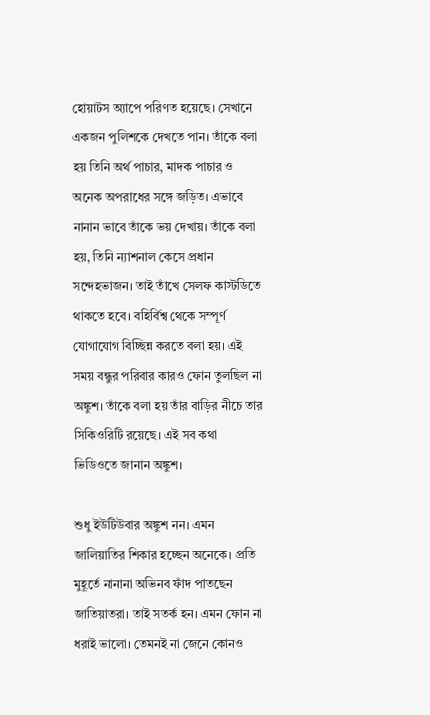হোয়াটস অ্যাপে পরিণত হয়েছে। সেখানে একজন পুলিশকে দেখতে পান। তাঁকে বলা হয় তিনি অর্থ পাচার, মাদক পাচার ও অনেক অপরাধের সঙ্গে জড়িত। এভাবে নানান ভাবে তাঁকে ভয় দেখায়। তাঁকে বলা হয়, তিনি ন্যাশনাল কেসে প্রধান সন্দেহভাজন। তাই তাঁখে সেলফ কাস্টডিতে থাকতে হবে। বহির্বিশ্ব থেকে সম্পূর্ণ যোগাযোগ বিচ্ছিন্ন করতে বলা হয়। এই সময় বন্ধুর পরিবার কারও ফোন তুলছিল না অঙ্কুশ। তাঁকে বলা হয় তাঁর বাড়ির নীচে তার সিকিওরিটি রয়েছে। এই সব কথা ভিডিওতে জানান অঙ্কুশ।

শুধু ইউটিউবার অঙ্কুশ নন। এমন  জালিয়াতির শিকার হচ্ছেন অনেকে। প্রতি মুহূর্তে নানানা অভিনব ফাঁদ পাতছেন জাতিয়াতরা। তাই সতর্ক হন। এমন ফোন না ধরাই ভালো। তেমনই না জেনে কোনও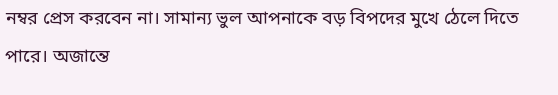নম্বর প্রেস করবেন না। সামান্য ভুল আপনাকে বড় বিপদের মুখে ঠেলে দিতে পারে। অজান্তে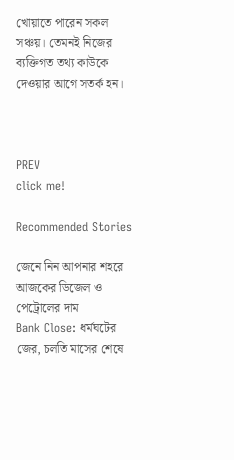খোয়াতে পারেন সকল সঞ্চয়। তেমনই নিজের ব্যক্তিগত তথ্য কাউকে দেওয়ার আগে সতর্ক হন।



PREV
click me!

Recommended Stories

জেনে নিন আপনার শহরে আজকের ডিজেল ও পেট্রোলের দাম
Bank Close: ধর্মঘটের জের, চলতি মাসের শেষে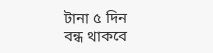টানা ৫ দিন বন্ধ থাকবে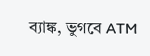ব্যাঙ্ক, ভুগবে ATM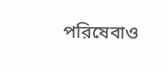পরিষেবাও